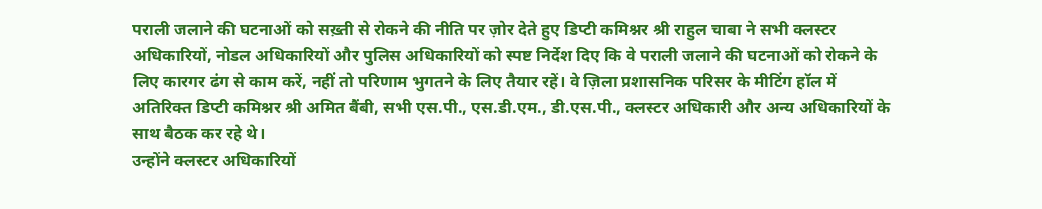पराली जलाने की घटनाओं को सख़्ती से रोकने की नीति पर ज़ोर देते हुए डिप्टी कमिश्नर श्री राहुल चाबा ने सभी क्लस्टर अधिकारियों, नोडल अधिकारियों और पुलिस अधिकारियों को स्पष्ट निर्देश दिए कि वे पराली जलाने की घटनाओं को रोकने के लिए कारगर ढंग से काम करें, नहीं तो परिणाम भुगतने के लिए तैयार रहें। वे ज़िला प्रशासनिक परिसर के मीटिंग हॉल में अतिरिक्त डिप्टी कमिश्नर श्री अमित बैंबी, सभी एस.पी., एस.डी.एम., डी.एस.पी., क्लस्टर अधिकारी और अन्य अधिकारियों के साथ बैठक कर रहे थे।
उन्होंने क्लस्टर अधिकारियों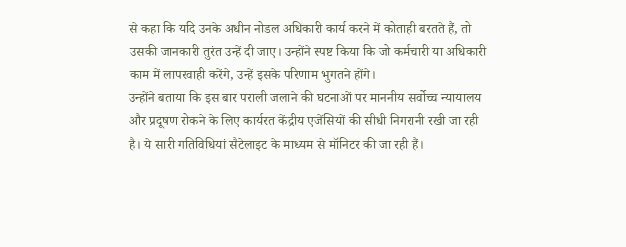से कहा कि यदि उनके अधीन नोडल अधिकारी कार्य करने में कोताही बरतते हैं, तो उसकी जानकारी तुरंत उन्हें दी जाए। उन्होंने स्पष्ट किया कि जो कर्मचारी या अधिकारी काम में लापरवाही करेंगे, उन्हें इसके परिणाम भुगतने होंगे।
उन्होंने बताया कि इस बार पराली जलाने की घटनाओं पर माननीय सर्वोच्च न्यायालय और प्रदूषण रोकने के लिए कार्यरत केंद्रीय एजेंसियों की सीधी निगरानी रखी जा रही है। ये सारी गतिविधियां सैटेलाइट के माध्यम से मॉनिटर की जा रही हैं।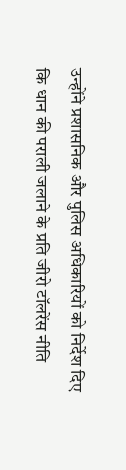उन्होंने प्रशासनिक और पुलिस अधिकारियों को निर्देश दिए कि धान की पराली जलाने के प्रति जीरो टॉलरेंस नीति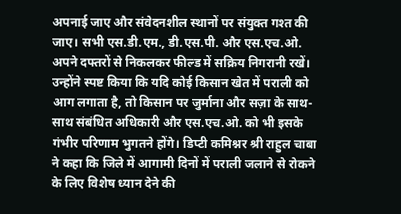अपनाई जाए और संवेदनशील स्थानों पर संयुक्त गश्त की जाए। सभी एस.डी.एम., डी.एस.पी. और एस.एच.ओ. अपने दफ्तरों से निकलकर फील्ड में सक्रिय निगरानी रखें।
उन्होंने स्पष्ट किया कि यदि कोई किसान खेत में पराली को आग लगाता है, तो किसान पर जुर्माना और सज़ा के साथ-साथ संबंधित अधिकारी और एस.एच.ओ. को भी इसके गंभीर परिणाम भुगतने होंगे। डिप्टी कमिश्नर श्री राहुल चाबा ने कहा कि जिले में आगामी दिनों में पराली जलाने से रोकने के लिए विशेष ध्यान देने की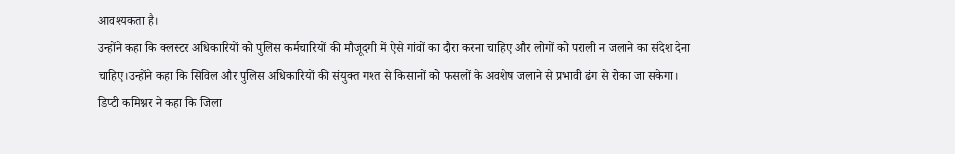आवश्यकता है।
उन्होंने कहा कि क्लस्टर अधिकारियों को पुलिस कर्मचारियों की मौजूदगी में ऐसे गांवों का दौरा करना चाहिए और लोगों को पराली न जलाने का संदेश देना चाहिए।उन्होंने कहा कि सिविल और पुलिस अधिकारियों की संयुक्त गश्त से किसानों को फसलों के अवशेष जलाने से प्रभावी ढंग से रोका जा सकेगा।
डिप्टी कमिश्नर ने कहा कि जिला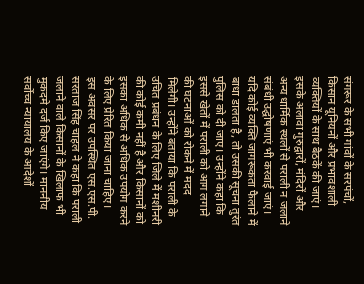संगरूर के सभी गांवों के सरपंचों, किसान यूनियनों और प्रभावशाली व्यक्तियों के साथ बैठकें की जाएं। इसके अलावा गुरुद्वारों, मंदिरों और अन्य धार्मिक स्थलों से पराली न जलाने संबंधी उद्घोषणाएं भी करवाई जाएं।
यदि कोई व्यक्ति जागरूकता फैलाने में बाधा डालता है, तो उसकी सूचना तुरंत पुलिस को दी जाए। उन्होंने कहा कि इससे खेतों में पराली को आग लगाने की घटनाओं को रोकने में मदद मिलेगी। उन्होंने बताया कि पराली के उचित प्रबंधन के लिए जिले में मशीनरी की कोई कमी नहीं है और किसानों को इसका अधिक से अधिक उपयोग करने के लिए प्रेरित किया जाना चाहिए।
इस अवसर पर उपस्थित एस.एस.पी. सरताज सिंह चाहल ने कहा कि पराली जलाने वाले किसानों के खिलाफ भी मुकदमे दर्ज किए जाएंगे। माननीय सर्वोच्च न्यायालय के आदेशों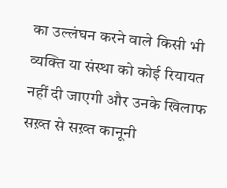का उल्लंघन करने वाले किसी भी व्यक्ति या संस्था को कोई रियायत नहीं दी जाएगी और उनके खिलाफ सख़्त से सख़्त कानूनी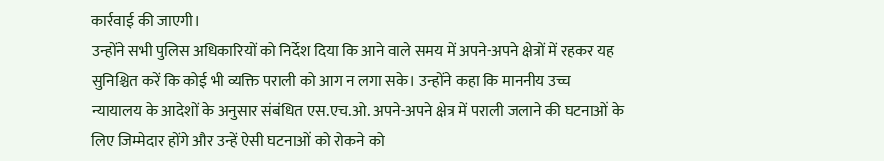कार्रवाई की जाएगी।
उन्होंने सभी पुलिस अधिकारियों को निर्देश दिया कि आने वाले समय में अपने-अपने क्षेत्रों में रहकर यह सुनिश्चित करें कि कोई भी व्यक्ति पराली को आग न लगा सके। उन्होंने कहा कि माननीय उच्च न्यायालय के आदेशों के अनुसार संबंधित एस.एच.ओ. अपने-अपने क्षेत्र में पराली जलाने की घटनाओं के लिए जिम्मेदार होंगे और उन्हें ऐसी घटनाओं को रोकने को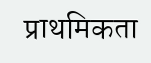प्राथमिकता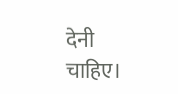देनी चाहिए।